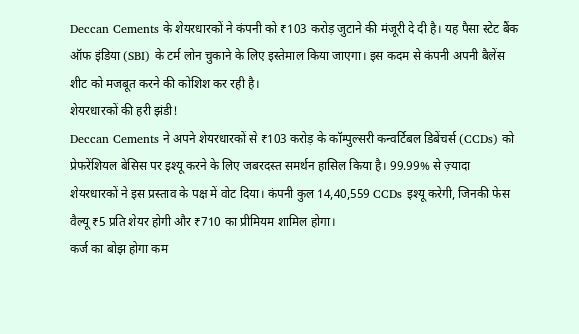Deccan Cements के शेयरधारकों ने कंपनी को ₹103 करोड़ जुटाने की मंजूरी दे दी है। यह पैसा स्टेट बैंक ऑफ इंडिया (SBI) के टर्म लोन चुकाने के लिए इस्तेमाल किया जाएगा। इस कदम से कंपनी अपनी बैलेंस शीट को मजबूत करने की कोशिश कर रही है।
शेयरधारकों की हरी झंडी!
Deccan Cements ने अपने शेयरधारकों से ₹103 करोड़ के कॉम्पुल्सरी कन्वर्टिबल डिबेंचर्स (CCDs) को प्रेफरेंशियल बेसिस पर इश्यू करने के लिए जबरदस्त समर्थन हासिल किया है। 99.99% से ज़्यादा शेयरधारकों ने इस प्रस्ताव के पक्ष में वोट दिया। कंपनी कुल 14,40,559 CCDs इश्यू करेगी, जिनकी फेस वैल्यू ₹5 प्रति शेयर होगी और ₹710 का प्रीमियम शामिल होगा।
कर्ज का बोझ होगा कम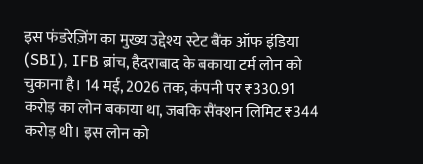इस फंडरेज़िंग का मुख्य उद्देश्य स्टेट बैंक ऑफ इंडिया (SBI), IFB ब्रांच, हैदराबाद के बकाया टर्म लोन को चुकाना है। 14 मई, 2026 तक, कंपनी पर ₹330.91 करोड़ का लोन बकाया था, जबकि सैंक्शन लिमिट ₹344 करोड़ थी। इस लोन को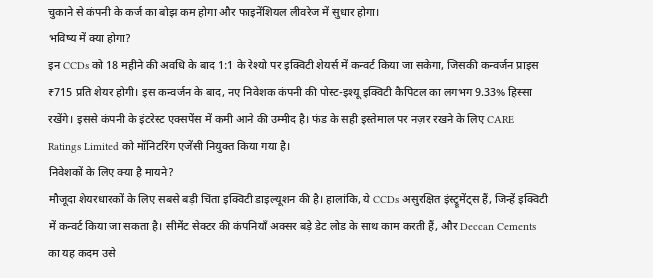चुकाने से कंपनी के कर्ज का बोझ कम होगा और फाइनेंशियल लीवरेज में सुधार होगा।
भविष्य में क्या होगा?
इन CCDs को 18 महीने की अवधि के बाद 1:1 के रेश्यो पर इक्विटी शेयर्स में कन्वर्ट किया जा सकेगा, जिसकी कन्वर्जन प्राइस ₹715 प्रति शेयर होगी। इस कन्वर्जन के बाद, नए निवेशक कंपनी की पोस्ट-इश्यू इक्विटी कैपिटल का लगभग 9.33% हिस्सा रखेंगे। इससे कंपनी के इंटरेस्ट एक्सपेंस में कमी आने की उम्मीद है। फंड के सही इस्तेमाल पर नज़र रखने के लिए CARE Ratings Limited को मॉनिटरिंग एजेंसी नियुक्त किया गया है।
निवेशकों के लिए क्या है मायने?
मौजूदा शेयरधारकों के लिए सबसे बड़ी चिंता इक्विटी डाइल्यूशन की है। हालांकि, ये CCDs असुरक्षित इंस्ट्रूमेंट्स हैं, जिन्हें इक्विटी में कन्वर्ट किया जा सकता है। सीमेंट सेक्टर की कंपनियाँ अक्सर बड़े डेट लोड के साथ काम करती हैं, और Deccan Cements का यह कदम उसे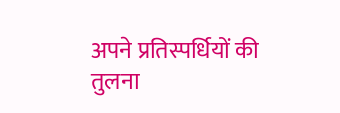अपने प्रतिस्पर्धियों की तुलना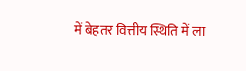में बेहतर वित्तीय स्थिति में ला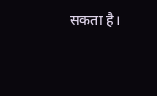सकता है।